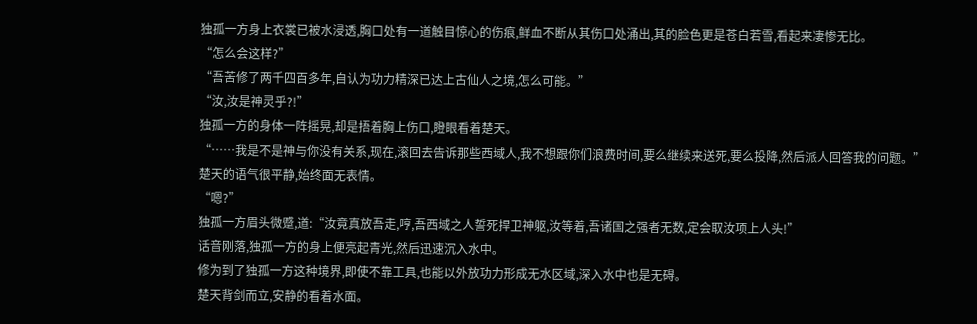独孤一方身上衣裳已被水浸透,胸口处有一道触目惊心的伤痕,鲜血不断从其伤口处涌出,其的脸色更是苍白若雪,看起来凄惨无比。
“怎么会这样?”
“吾苦修了两千四百多年,自认为功力精深已达上古仙人之境,怎么可能。”
“汝,汝是神灵乎?!”
独孤一方的身体一阵摇晃,却是捂着胸上伤口,瞪眼看着楚天。
“……我是不是神与你没有关系,现在,滚回去告诉那些西域人,我不想跟你们浪费时间,要么继续来送死,要么投降,然后派人回答我的问题。”
楚天的语气很平静,始终面无表情。
“嗯?”
独孤一方眉头微蹙,道:“汝竟真放吾走,哼,吾西域之人誓死捍卫神躯,汝等着,吾诸国之强者无数,定会取汝项上人头!”
话音刚落,独孤一方的身上便亮起青光,然后迅速沉入水中。
修为到了独孤一方这种境界,即使不靠工具,也能以外放功力形成无水区域,深入水中也是无碍。
楚天背剑而立,安静的看着水面。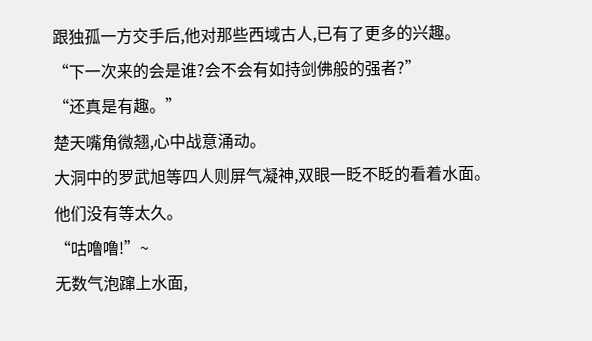跟独孤一方交手后,他对那些西域古人,已有了更多的兴趣。
“下一次来的会是谁?会不会有如持剑佛般的强者?”
“还真是有趣。”
楚天嘴角微翘,心中战意涌动。
大洞中的罗武旭等四人则屏气凝神,双眼一眨不眨的看着水面。
他们没有等太久。
“咕噜噜!”~
无数气泡蹿上水面,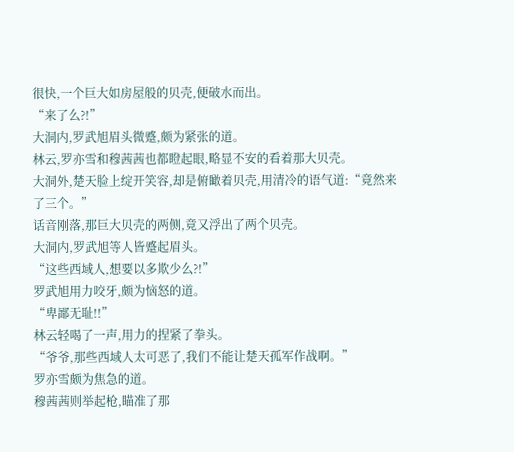很快,一个巨大如房屋般的贝壳,便破水而出。
“来了么?!”
大洞内,罗武旭眉头微蹙,颇为紧张的道。
林云,罗亦雪和穆茜茜也都瞪起眼,略显不安的看着那大贝壳。
大洞外,楚天脸上绽开笑容,却是俯瞰着贝壳,用清冷的语气道:“竟然来了三个。”
话音刚落,那巨大贝壳的两侧,竟又浮出了两个贝壳。
大洞内,罗武旭等人皆蹙起眉头。
“这些西域人,想要以多欺少么?!”
罗武旭用力咬牙,颇为恼怒的道。
“卑鄙无耻!!”
林云轻喝了一声,用力的捏紧了拳头。
“爷爷,那些西域人太可恶了,我们不能让楚天孤军作战啊。”
罗亦雪颇为焦急的道。
穆茜茜则举起枪,瞄准了那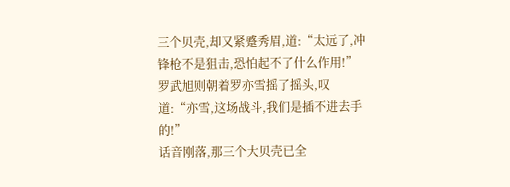三个贝壳,却又紧蹙秀眉,道:“太远了,冲锋枪不是狙击,恐怕起不了什么作用!”
罗武旭则朝着罗亦雪摇了摇头,叹道:“亦雪,这场战斗,我们是插不进去手的!”
话音刚落,那三个大贝壳已全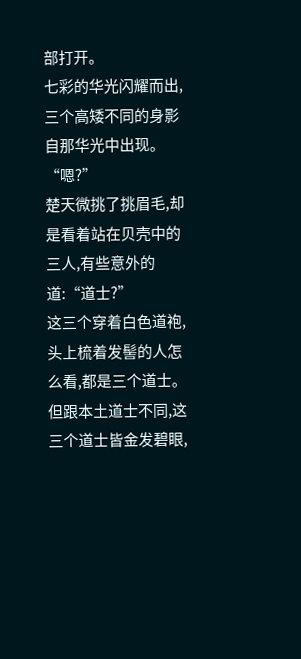部打开。
七彩的华光闪耀而出,三个高矮不同的身影自那华光中出现。
“嗯?”
楚天微挑了挑眉毛,却是看着站在贝壳中的三人,有些意外的道:“道士?”
这三个穿着白色道袍,头上梳着发髻的人怎么看,都是三个道士。
但跟本土道士不同,这三个道士皆金发碧眼,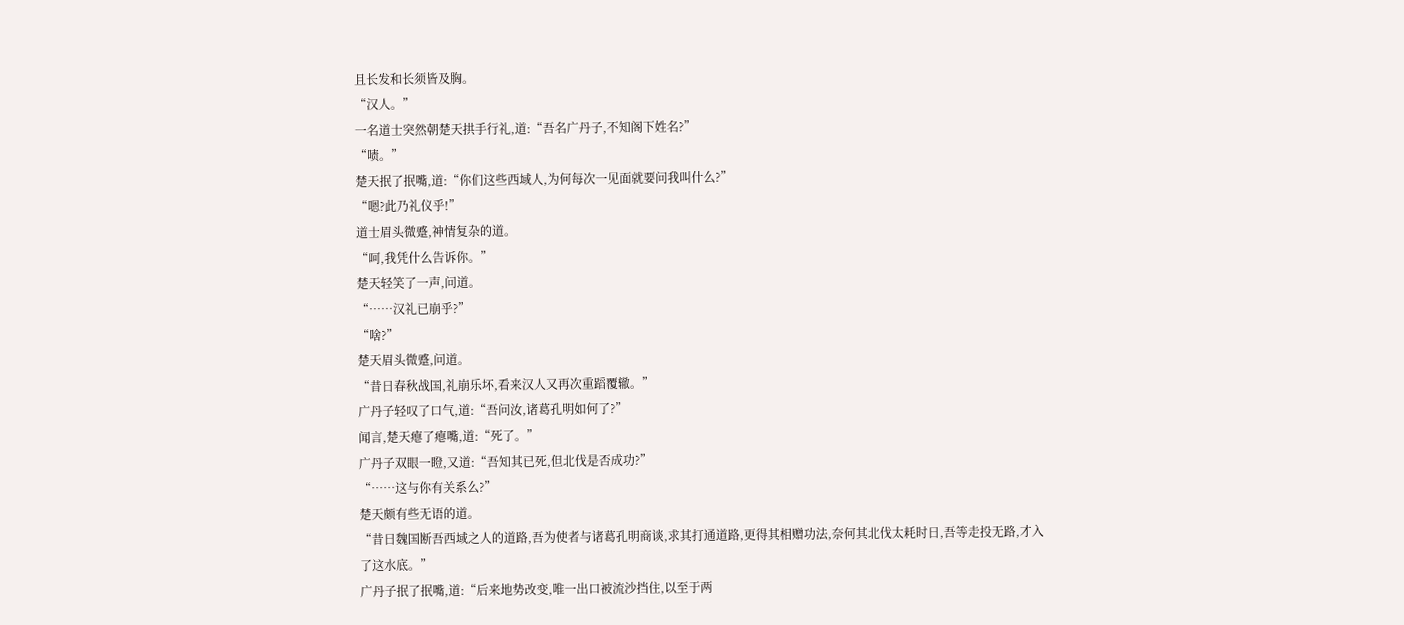且长发和长须皆及胸。
“汉人。”
一名道士突然朝楚天拱手行礼,道:“吾名广丹子,不知阁下姓名?”
“啧。”
楚天抿了抿嘴,道:“你们这些西域人,为何每次一见面就要问我叫什么?”
“嗯?此乃礼仪乎!”
道士眉头微蹙,神情复杂的道。
“呵,我凭什么告诉你。”
楚天轻笑了一声,问道。
“……汉礼已崩乎?”
“啥?”
楚天眉头微蹙,问道。
“昔日春秋战国,礼崩乐坏,看来汉人又再次重蹈覆辙。”
广丹子轻叹了口气,道:“吾问汝,诸葛孔明如何了?”
闻言,楚天瘪了瘪嘴,道:“死了。”
广丹子双眼一瞪,又道:“吾知其已死,但北伐是否成功?”
“……这与你有关系么?”
楚天颇有些无语的道。
“昔日魏国断吾西域之人的道路,吾为使者与诸葛孔明商谈,求其打通道路,更得其相赠功法,奈何其北伐太耗时日,吾等走投无路,才入了这水底。”
广丹子抿了抿嘴,道:“后来地势改变,唯一出口被流沙挡住,以至于两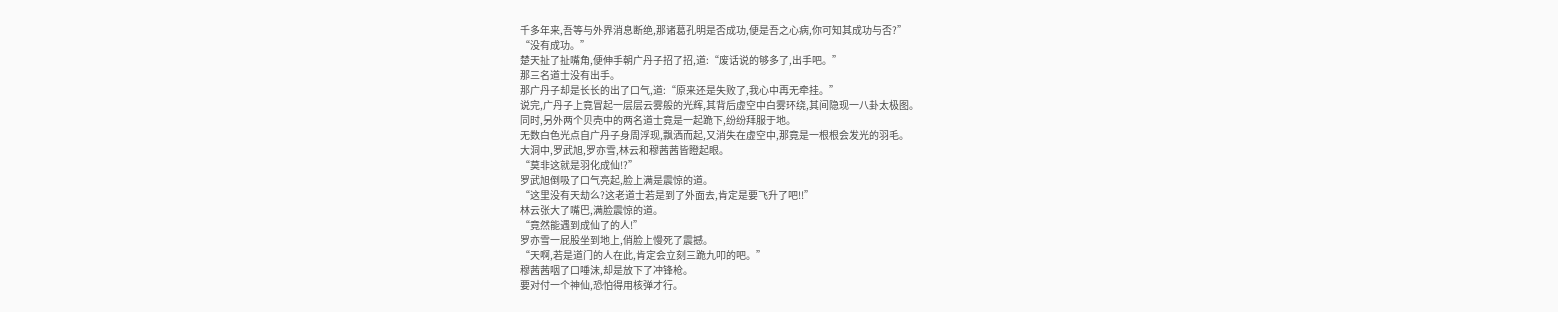千多年来,吾等与外界消息断绝,那诸葛孔明是否成功,便是吾之心病,你可知其成功与否?”
“没有成功。”
楚天扯了扯嘴角,便伸手朝广丹子招了招,道:“废话说的够多了,出手吧。”
那三名道士没有出手。
那广丹子却是长长的出了口气,道:“原来还是失败了,我心中再无牵挂。”
说完,广丹子上竟冒起一层层云雾般的光辉,其背后虚空中白雾环绕,其间隐现一八卦太极图。
同时,另外两个贝壳中的两名道士竟是一起跪下,纷纷拜服于地。
无数白色光点自广丹子身周浮现,飘洒而起,又消失在虚空中,那竟是一根根会发光的羽毛。
大洞中,罗武旭,罗亦雪,林云和穆茜茜皆瞪起眼。
“莫非这就是羽化成仙!?”
罗武旭倒吸了口气亮起,脸上满是震惊的道。
“这里没有天劫么?这老道士若是到了外面去,肯定是要飞升了吧!!”
林云张大了嘴巴,满脸震惊的道。
“竟然能遇到成仙了的人!”
罗亦雪一屁股坐到地上,俏脸上慢死了震撼。
“天啊,若是道门的人在此,肯定会立刻三跪九叩的吧。”
穆茜茜咽了口唾沫,却是放下了冲锋枪。
要对付一个神仙,恐怕得用核弹才行。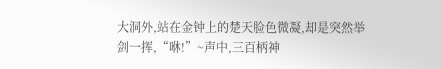大洞外,站在金钟上的楚天脸色微凝,却是突然举剑一挥,“咻!”~声中,三百柄神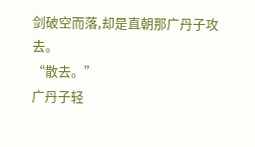剑破空而落,却是直朝那广丹子攻去。
“散去。”
广丹子轻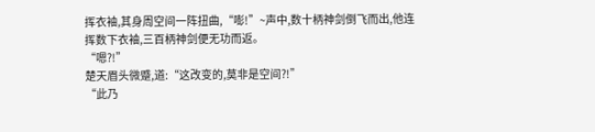挥衣袖,其身周空间一阵扭曲,“嘭!”~声中,数十柄神剑倒飞而出,他连挥数下衣袖,三百柄神剑便无功而返。
“嗯?!”
楚天眉头微蹙,道:“这改变的,莫非是空间?!”
“此乃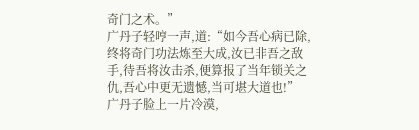奇门之术。”
广丹子轻哼一声,道:“如今吾心病已除,终将奇门功法炼至大成,汝已非吾之敌手,待吾将汝击杀,便算报了当年锁关之仇,吾心中更无遗憾,当可堪大道也!”
广丹子脸上一片冷漠,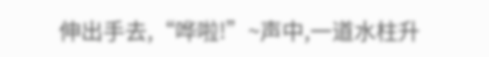伸出手去,“哗啦!”~声中,一道水柱升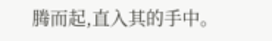腾而起,直入其的手中。